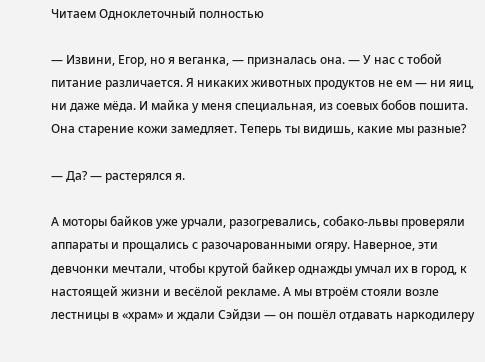Читаем Одноклеточный полностью

— Извини, Егор, но я веганка, — призналась она. — У нас с тобой питание различается. Я никаких животных продуктов не ем — ни яиц, ни даже мёда. И майка у меня специальная, из соевых бобов пошита. Она старение кожи замедляет. Теперь ты видишь, какие мы разные?

— Да? — растерялся я.

А моторы байков уже урчали, разогревались, собако-львы проверяли аппараты и прощались с разочарованными огяру. Наверное, эти девчонки мечтали, чтобы крутой байкер однажды умчал их в город, к настоящей жизни и весёлой рекламе. А мы втроём стояли возле лестницы в «храм» и ждали Сэйдзи — он пошёл отдавать наркодилеру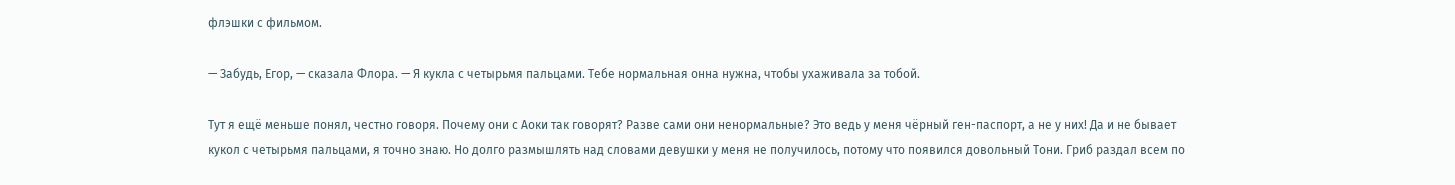флэшки с фильмом.

— Забудь, Егор, — сказала Флора. — Я кукла с четырьмя пальцами. Тебе нормальная онна нужна, чтобы ухаживала за тобой.

Тут я ещё меньше понял, честно говоря. Почему они с Аоки так говорят? Разве сами они ненормальные? Это ведь у меня чёрный ген-паспорт, а не у них! Да и не бывает кукол с четырьмя пальцами, я точно знаю. Но долго размышлять над словами девушки у меня не получилось, потому что появился довольный Тони. Гриб раздал всем по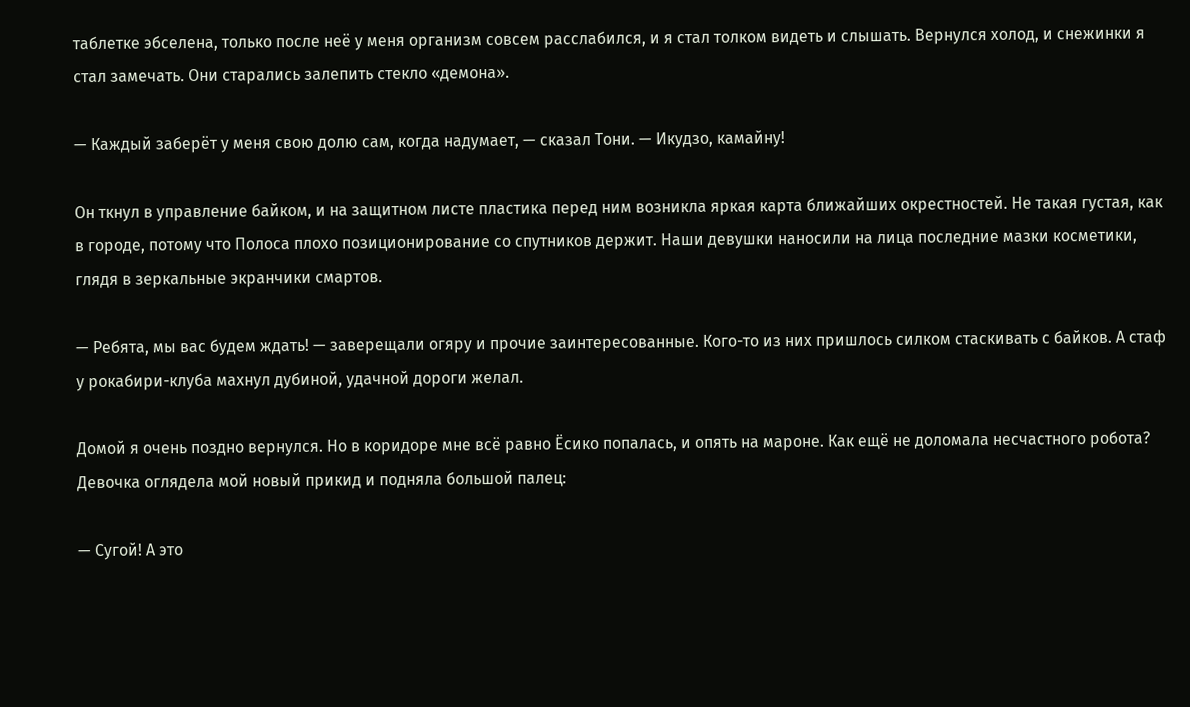таблетке эбселена, только после неё у меня организм совсем расслабился, и я стал толком видеть и слышать. Вернулся холод, и снежинки я стал замечать. Они старались залепить стекло «демона».

— Каждый заберёт у меня свою долю сам, когда надумает, — сказал Тони. — Икудзо, камайну!

Он ткнул в управление байком, и на защитном листе пластика перед ним возникла яркая карта ближайших окрестностей. Не такая густая, как в городе, потому что Полоса плохо позиционирование со спутников держит. Наши девушки наносили на лица последние мазки косметики, глядя в зеркальные экранчики смартов.

— Ребята, мы вас будем ждать! — заверещали огяру и прочие заинтересованные. Кого-то из них пришлось силком стаскивать с байков. А стаф у рокабири-клуба махнул дубиной, удачной дороги желал.

Домой я очень поздно вернулся. Но в коридоре мне всё равно Ёсико попалась, и опять на мароне. Как ещё не доломала несчастного робота? Девочка оглядела мой новый прикид и подняла большой палец:

— Сугой! А это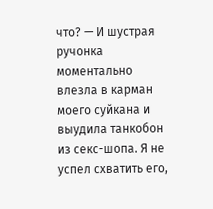что? — И шустрая ручонка моментально влезла в карман моего суйкана и выудила танкобон из секс-шопа. Я не успел схватить его,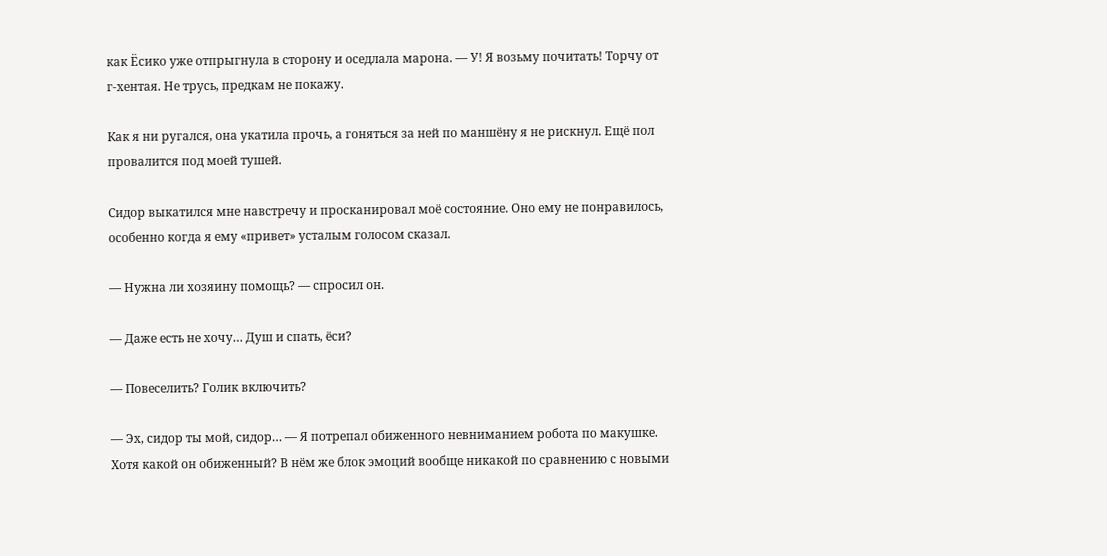как Ёсико уже отпрыгнула в сторону и оседлала марона. — У! Я возьму почитать! Торчу от г-хентая. Не трусь, предкам не покажу.

Как я ни ругался, она укатила прочь, а гоняться за ней по маншёну я не рискнул. Ещё пол провалится под моей тушей.

Сидор выкатился мне навстречу и просканировал моё состояние. Оно ему не понравилось, особенно когда я ему «привет» усталым голосом сказал.

— Нужна ли хозяину помощь? — спросил он.

— Даже есть не хочу… Душ и спать, ёси?

— Повеселить? Голик включить?

— Эх, сидор ты мой, сидор… — Я потрепал обиженного невниманием робота по макушке. Хотя какой он обиженный? В нём же блок эмоций вообще никакой по сравнению с новыми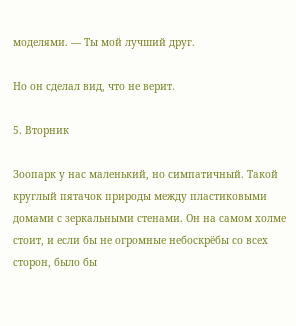моделями. — Ты мой лучший друг.

Но он сделал вид, что не верит.

5. Вторник

Зоопарк у нас маленький, но симпатичный. Такой круглый пятачок природы между пластиковыми домами с зеркальными стенами. Он на самом холме стоит, и если бы не огромные небоскрёбы со всех сторон, было бы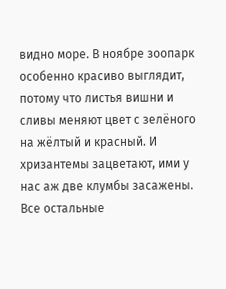видно море. В ноябре зоопарк особенно красиво выглядит, потому что листья вишни и сливы меняют цвет с зелёного на жёлтый и красный. И хризантемы зацветают, ими у нас аж две клумбы засажены. Все остальные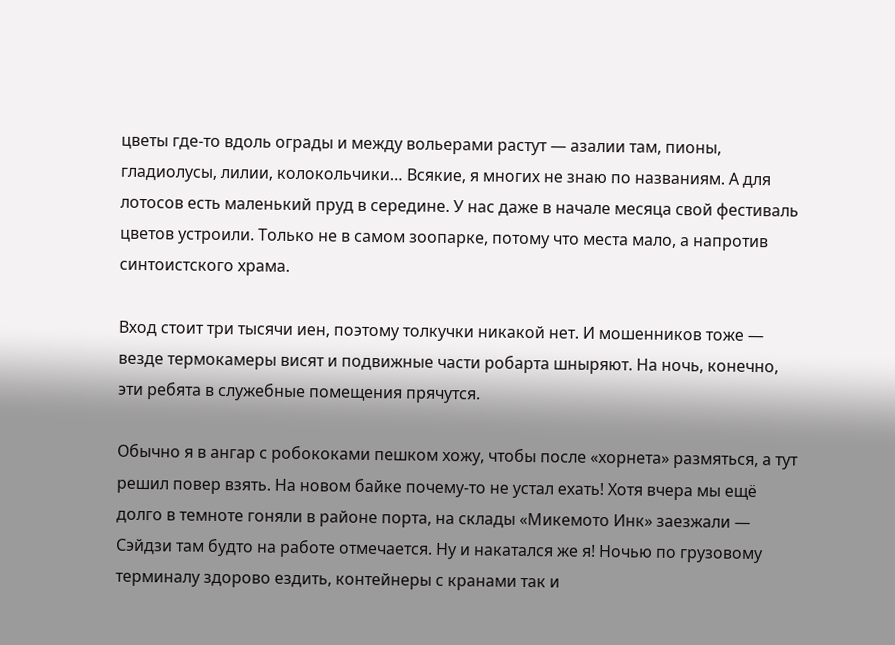цветы где-то вдоль ограды и между вольерами растут — азалии там, пионы, гладиолусы, лилии, колокольчики… Всякие, я многих не знаю по названиям. А для лотосов есть маленький пруд в середине. У нас даже в начале месяца свой фестиваль цветов устроили. Только не в самом зоопарке, потому что места мало, а напротив синтоистского храма.

Вход стоит три тысячи иен, поэтому толкучки никакой нет. И мошенников тоже — везде термокамеры висят и подвижные части робарта шныряют. На ночь, конечно, эти ребята в служебные помещения прячутся.

Обычно я в ангар с робококами пешком хожу, чтобы после «хорнета» размяться, а тут решил повер взять. На новом байке почему-то не устал ехать! Хотя вчера мы ещё долго в темноте гоняли в районе порта, на склады «Микемото Инк» заезжали — Сэйдзи там будто на работе отмечается. Ну и накатался же я! Ночью по грузовому терминалу здорово ездить, контейнеры с кранами так и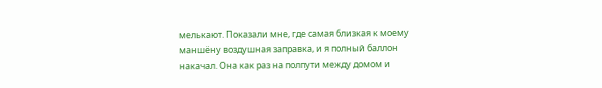мелькают. Показали мне, где самая близкая к моему маншёну воздушная заправка, и я полный баллон накачал. Она как раз на полпути между домом и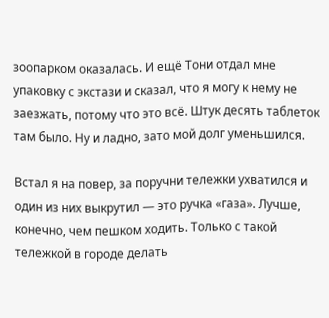зоопарком оказалась. И ещё Тони отдал мне упаковку с экстази и сказал, что я могу к нему не заезжать, потому что это всё. Штук десять таблеток там было. Ну и ладно, зато мой долг уменьшился.

Встал я на повер, за поручни тележки ухватился и один из них выкрутил — это ручка «газа». Лучше, конечно, чем пешком ходить. Только с такой тележкой в городе делать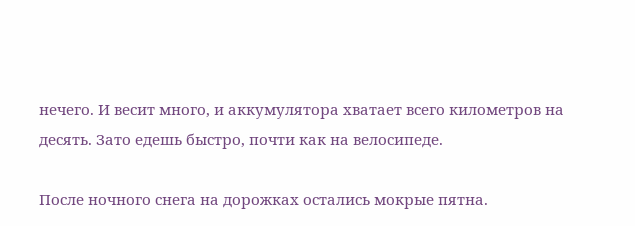нечего. И весит много, и аккумулятора хватает всего километров на десять. Зато едешь быстро, почти как на велосипеде.

После ночного снега на дорожках остались мокрые пятна.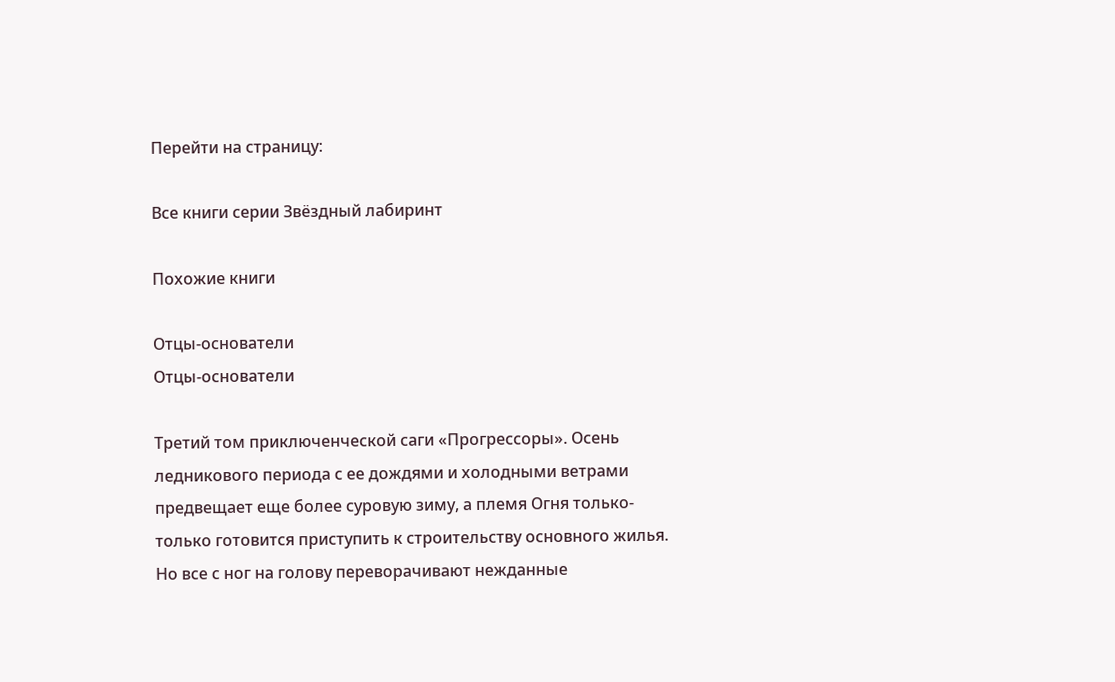Перейти на страницу:

Все книги серии Звёздный лабиринт

Похожие книги

Отцы-основатели
Отцы-основатели

Третий том приключенческой саги «Прогрессоры». Осень ледникового периода с ее дождями и холодными ветрами предвещает еще более суровую зиму, а племя Огня только-только готовится приступить к строительству основного жилья. Но все с ног на голову переворачивают нежданные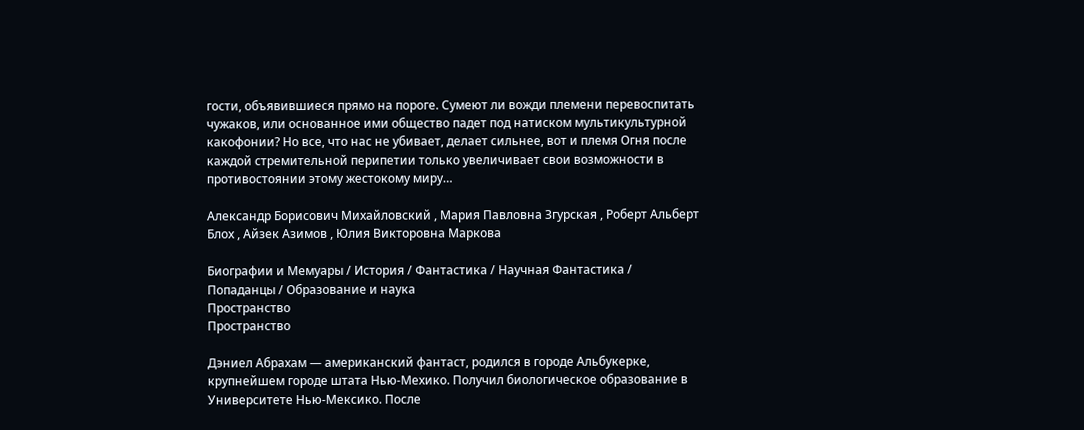гости, объявившиеся прямо на пороге. Сумеют ли вожди племени перевоспитать чужаков, или основанное ими общество падет под натиском мультикультурной какофонии? Но все, что нас не убивает, делает сильнее, вот и племя Огня после каждой стремительной перипетии только увеличивает свои возможности в противостоянии этому жестокому миру…

Александр Борисович Михайловский , Мария Павловна Згурская , Роберт Альберт Блох , Айзек Азимов , Юлия Викторовна Маркова

Биографии и Мемуары / История / Фантастика / Научная Фантастика / Попаданцы / Образование и наука
Пространство
Пространство

Дэниел Абрахам — американский фантаст, родился в городе Альбукерке, крупнейшем городе штата Нью-Мехико. Получил биологическое образование в Университете Нью-Мексико. После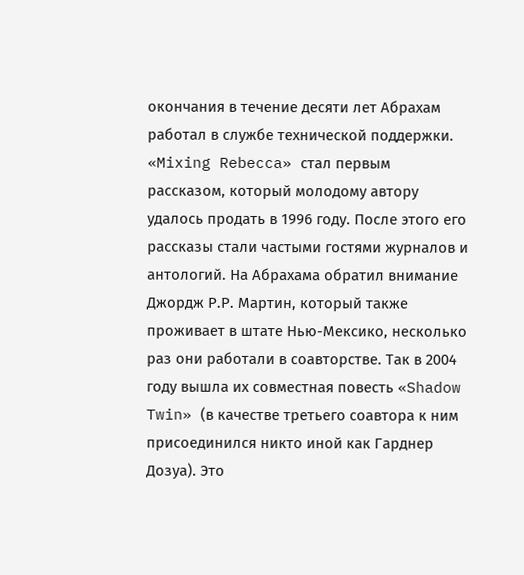окончания в течение десяти лет Абрахам работал в службе технической поддержки. «Mixing Rebecca» стал первым рассказом, который молодому автору удалось продать в 1996 году. После этого его рассказы стали частыми гостями журналов и антологий. На Абрахама обратил внимание Джордж Р.Р. Мартин, который также проживает в штате Нью-Мексико, несколько раз они работали в соавторстве. Так в 2004 году вышла их совместная повесть «Shadow Twin» (в качестве третьего соавтора к ним присоединился никто иной как Гарднер Дозуа). Это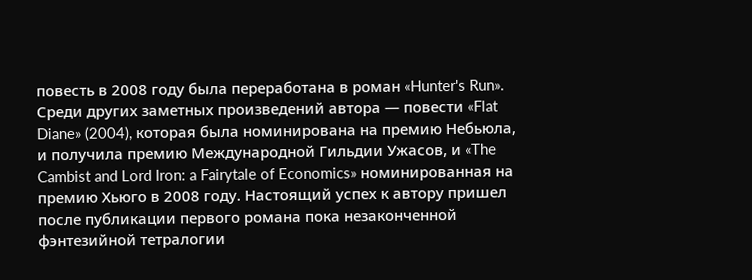повесть в 2008 году была переработана в роман «Hunter's Run». Среди других заметных произведений автора — повести «Flat Diane» (2004), которая была номинирована на премию Небьюла, и получила премию Международной Гильдии Ужасов, и «The Cambist and Lord Iron: a Fairytale of Economics» номинированная на премию Хьюго в 2008 году. Настоящий успех к автору пришел после публикации первого романа пока незаконченной фэнтезийной тетралогии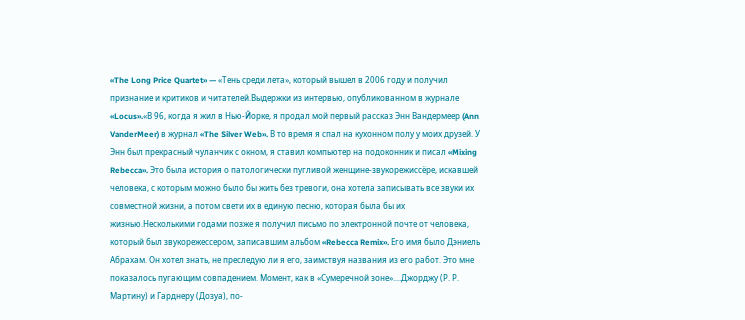«The Long Price Quartet» — «Тень среди лета», который вышел в 2006 году и получил признание и критиков и читателей.Выдержки из интервью, опубликованном в журнале «Locus».«В 96, когда я жил в Нью-Йорке, я продал мой первый рассказ Энн Вандермеер (Ann VanderMeer) в журнал «The Silver Web». В то время я спал на кухонном полу у моих друзей. У Энн был прекрасный чуланчик с окном, я ставил компьютер на подоконник и писал «Mixing Rebecca». Это была история о патологически пугливой женщине-звукорежиссёре, искавшей человека, с которым можно было бы жить без тревоги, она хотела записывать все звуки их совместной жизни, а потом свети их в единую песню, которая была бы их жизнью.Несколькими годами позже я получил письмо по электронной почте от человека, который был звукорежессером, записавшим альбом «Rebecca Remix». Его имя было Дэниель Абрахам. Он хотел знать, не преследую ли я его, заимствуя названия из его работ. Это мне показалось пугающим совпадением. Момент, как в «Сумеречной зоне»....Джорджу (Р. Р. Мартину) и Гарднеру (Дозуа), по-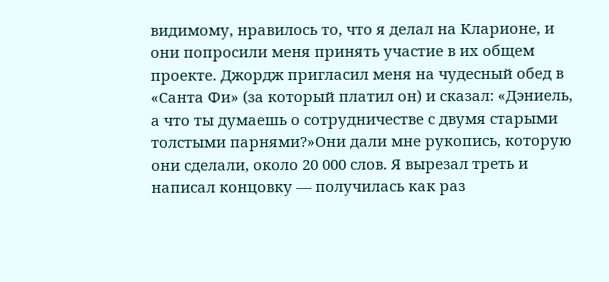видимому, нравилось то, что я делал на Кларионе, и они попросили меня принять участие в их общем проекте. Джордж пригласил меня на чудесный обед в «Санта Фи» (за который платил он) и сказал: «Дэниель, а что ты думаешь о сотрудничестве с двумя старыми толстыми парнями?»Они дали мне рукопись, которую они сделали, около 20 000 слов. Я вырезал треть и написал концовку — получилась как раз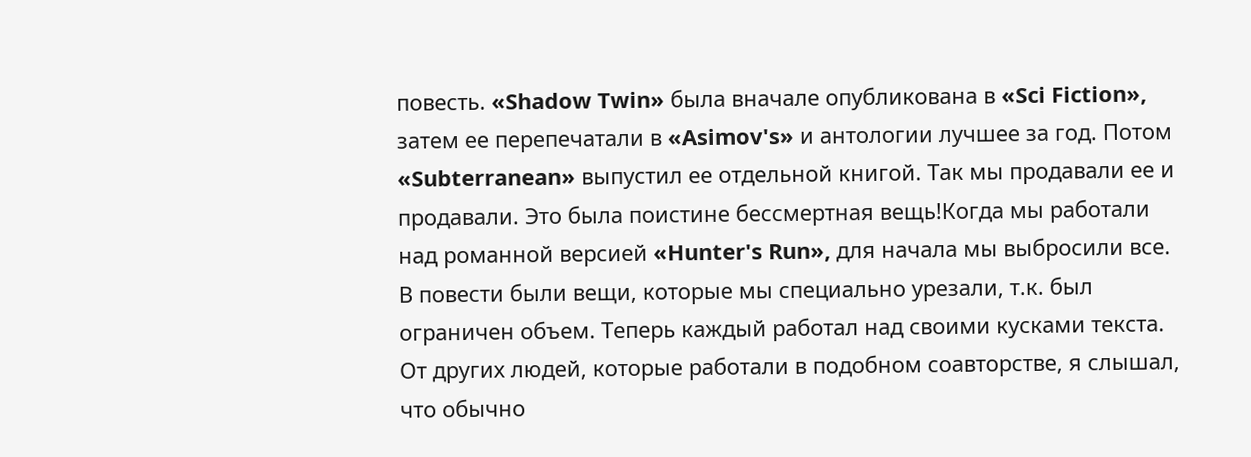повесть. «Shadow Twin» была вначале опубликована в «Sci Fiction», затем ее перепечатали в «Asimov's» и антологии лучшее за год. Потом «Subterranean» выпустил ее отдельной книгой. Так мы продавали ее и продавали. Это была поистине бессмертная вещь!Когда мы работали над романной версией «Hunter's Run», для начала мы выбросили все. В повести были вещи, которые мы специально урезали, т.к. был ограничен объем. Теперь каждый работал над своими кусками текста. От других людей, которые работали в подобном соавторстве, я слышал, что обычно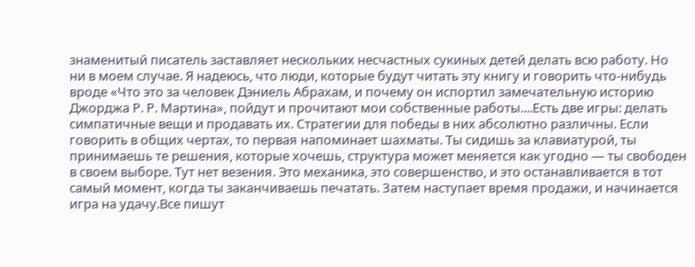знаменитый писатель заставляет нескольких несчастных сукиных детей делать всю работу. Но ни в моем случае. Я надеюсь, что люди, которые будут читать эту книгу и говорить что-нибудь вроде «Что это за человек Дэниель Абрахам, и почему он испортил замечательную историю Джорджа Р. Р. Мартина», пойдут и прочитают мои собственные работы....Есть две игры: делать симпатичные вещи и продавать их. Стратегии для победы в них абсолютно различны. Если говорить в общих чертах, то первая напоминает шахматы. Ты сидишь за клавиатурой, ты принимаешь те решения, которые хочешь, структура может меняется как угодно — ты свободен в своем выборе. Тут нет везения. Это механика, это совершенство, и это останавливается в тот самый момент, когда ты заканчиваешь печатать. Затем наступает время продажи, и начинается игра на удачу.Все пишут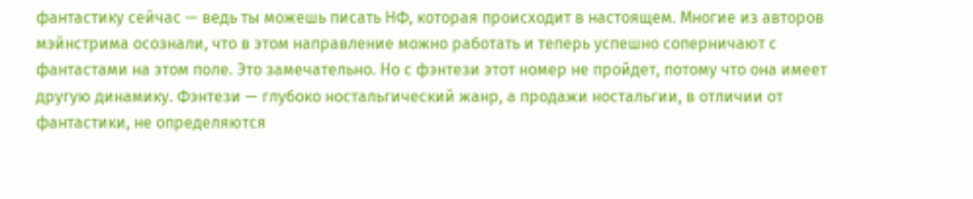фантастику сейчас — ведь ты можешь писать НФ, которая происходит в настоящем. Многие из авторов мэйнстрима осознали, что в этом направление можно работать и теперь успешно соперничают с фантастами на этом поле. Это замечательно. Но с фэнтези этот номер не пройдет, потому что она имеет другую динамику. Фэнтези — глубоко ностальгический жанр, а продажи ностальгии, в отличии от фантастики, не определяются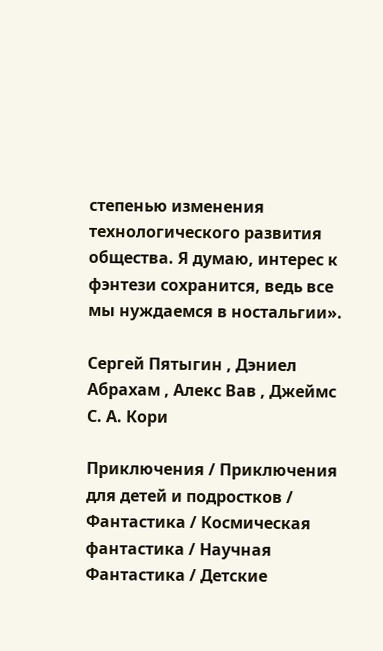степенью изменения технологического развития общества. Я думаю, интерес к фэнтези сохранится, ведь все мы нуждаемся в ностальгии».

Сергей Пятыгин , Дэниел Абрахам , Алекс Вав , Джеймс С. А. Кори

Приключения / Приключения для детей и подростков / Фантастика / Космическая фантастика / Научная Фантастика / Детские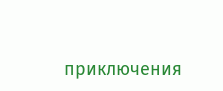приключения